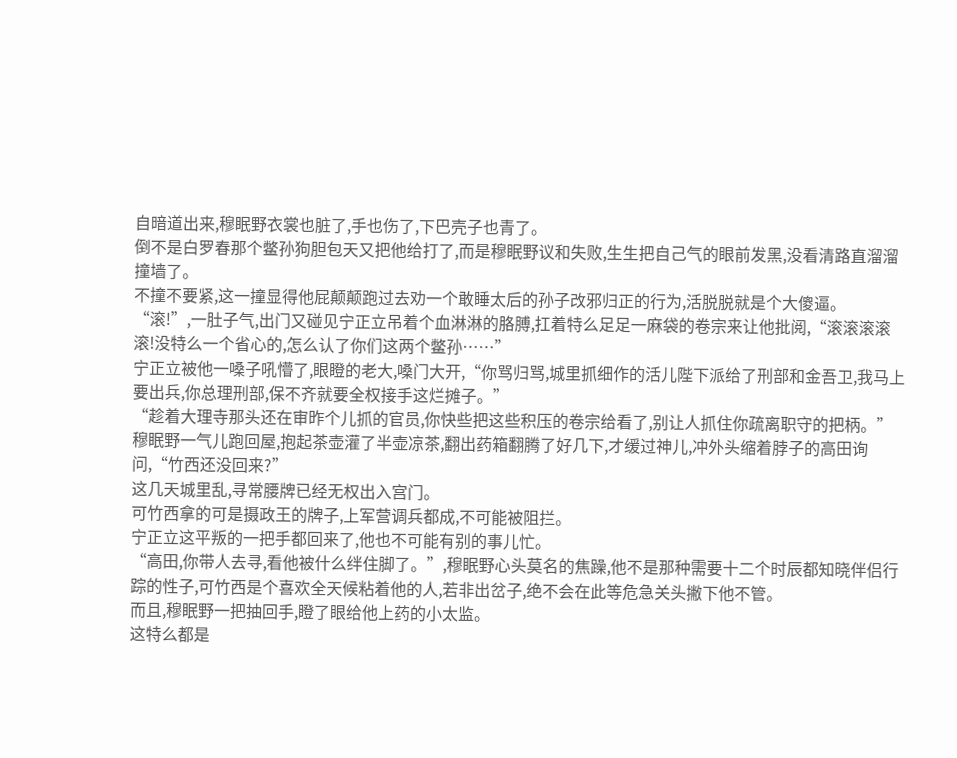自暗道出来,穆眠野衣裳也脏了,手也伤了,下巴壳子也青了。
倒不是白罗春那个鳖孙狗胆包天又把他给打了,而是穆眠野议和失败,生生把自己气的眼前发黑,没看清路直溜溜撞墙了。
不撞不要紧,这一撞显得他屁颠颠跑过去劝一个敢睡太后的孙子改邪归正的行为,活脱脱就是个大傻逼。
“滚!”,一肚子气,出门又碰见宁正立吊着个血淋淋的胳膊,扛着特么足足一麻袋的卷宗来让他批阅,“滚滚滚滚滚!没特么一个省心的,怎么认了你们这两个鳖孙……”
宁正立被他一嗓子吼懵了,眼瞪的老大,嗓门大开,“你骂归骂,城里抓细作的活儿陛下派给了刑部和金吾卫,我马上要出兵,你总理刑部,保不齐就要全权接手这烂摊子。”
“趁着大理寺那头还在审昨个儿抓的官员,你快些把这些积压的卷宗给看了,别让人抓住你疏离职守的把柄。”
穆眠野一气儿跑回屋,抱起茶壶灌了半壶凉茶,翻出药箱翻腾了好几下,才缓过神儿,冲外头缩着脖子的高田询问,“竹西还没回来?”
这几天城里乱,寻常腰牌已经无权出入宫门。
可竹西拿的可是摄政王的牌子,上军营调兵都成,不可能被阻拦。
宁正立这平叛的一把手都回来了,他也不可能有别的事儿忙。
“高田,你带人去寻,看他被什么绊住脚了。”,穆眠野心头莫名的焦躁,他不是那种需要十二个时辰都知晓伴侣行踪的性子,可竹西是个喜欢全天候粘着他的人,若非出岔子,绝不会在此等危急关头撇下他不管。
而且,穆眠野一把抽回手,瞪了眼给他上药的小太监。
这特么都是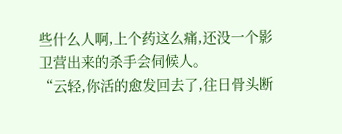些什么人啊,上个药这么痛,还没一个影卫营出来的杀手会伺候人。
“云轻,你活的愈发回去了,往日骨头断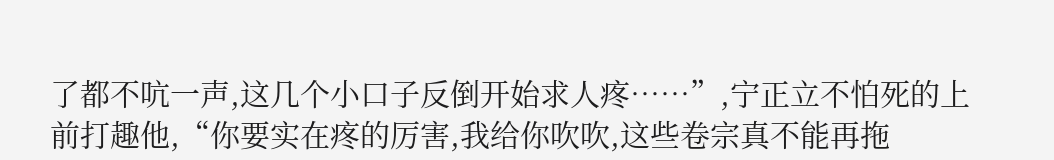了都不吭一声,这几个小口子反倒开始求人疼……”,宁正立不怕死的上前打趣他,“你要实在疼的厉害,我给你吹吹,这些卷宗真不能再拖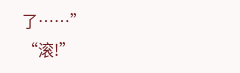了……”
“滚!”